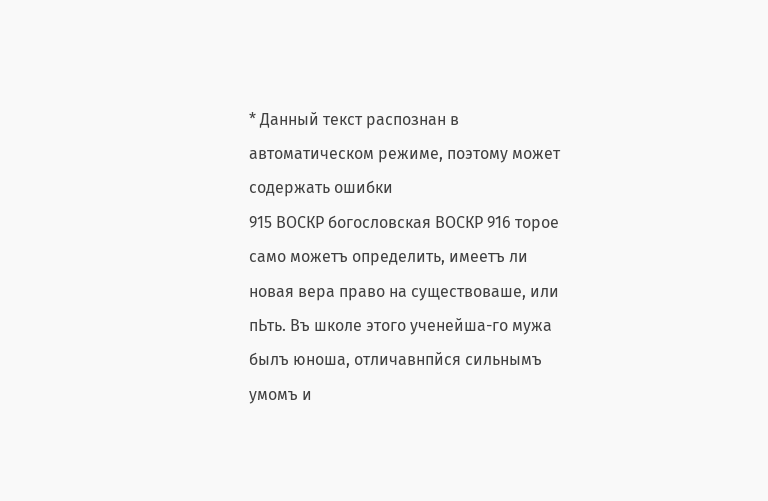* Данный текст распознан в автоматическом режиме, поэтому может содержать ошибки
915 ВОСКР богословская ВОСКР 916 торое само можетъ определить, имеетъ ли новая вера право на существоваше, или пЬть. Въ школе этого ученейша-го мужа былъ юноша, отличавнпйся сильнымъ умомъ и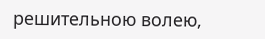решительною волею,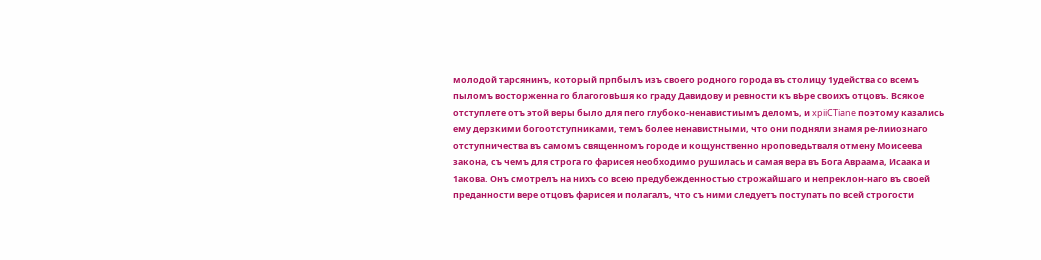молодой тарсянинъ, который прпбылъ изъ своего родного города въ столицу 1удейства со всемъ пыломъ восторженна го благоговЬшя ко граду Давидову и ревности къ вЬре своихъ отцовъ. Всякое отступлете отъ этой веры было для пего глубоко-ненавистиымъ деломъ, и xpiiCTiane поэтому казались ему дерзкими богоотступниками, темъ более ненавистными, что они подняли знамя ре-лииознаго отступничества въ самомъ священномъ городе и кощунственно нроповедьтваля отмену Моисеева закона, съ чемъ для строга го фарисея необходимо рушилась и самая вера въ Бога Авраама, Исаака и 1акова. Онъ смотрелъ на нихъ со всею предубежденностью строжайшаго и непреклон-наго въ своей преданности вере отцовъ фарисея и полагалъ, что съ ними следуетъ поступать по всей строгости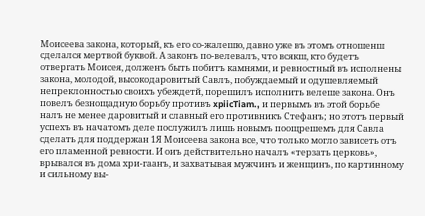Моисеева закона, который, къ его со-жалешю, давно уже въ этомъ отношенш сделался мертвой буквой. А законъ по-велевалъ, что всякш, кто будетъ отвергать Моисея, долженъ быть побитъ камнями, и ревностный въ исполнены закона, молодой, высокодаровитый Савлъ, побуждаемый и одушевляемый непреклонностью своихъ убеждетй, порешилъ исполнить велеше закона. Онъ повелъ безнощадную борьбу противъ xpiicTiam., и первымъ въ этой борьбе налъ не менее даровитый и славный его противникъ Стефанъ; но этотъ первый успехъ въ начатомъ деле послужилъ лишь новымъ поощрешемъ для Савла сделать для поддержан 1Я Моисеева закона все, что только могло зависеть отъ его пламенной ревности. И оиъ действительно началъ «терзать церковь», врывался въ дома хри-гаанъ, и захватывая мужчинъ и женщинъ, по картинному и сильному вы-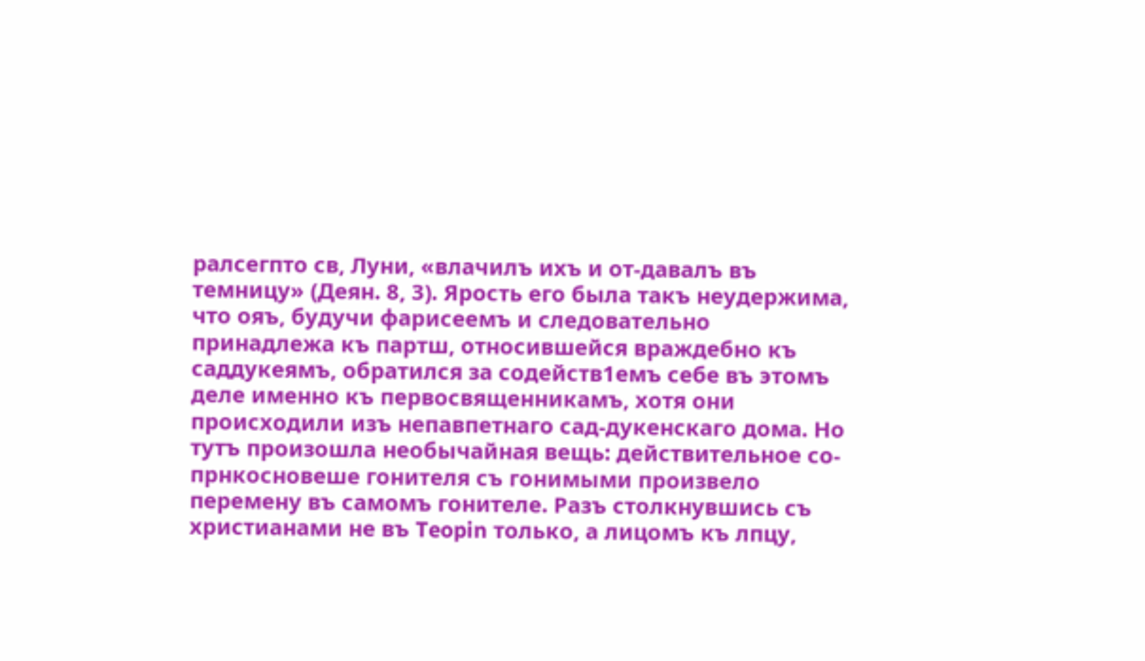ралсегпто св, Луни, «влачилъ ихъ и от-давалъ въ темницу» (Деян. 8, 3). Ярость его была такъ неудержима, что ояъ, будучи фарисеемъ и следовательно принадлежа къ партш, относившейся враждебно къ саддукеямъ, обратился за содейств1емъ себе въ этомъ деле именно къ первосвященникамъ, хотя они происходили изъ непавпетнаго сад-дукенскаго дома. Но тутъ произошла необычайная вещь: действительное со-прнкосновеше гонителя съ гонимыми произвело перемену въ самомъ гонителе. Разъ столкнувшись съ христианами не въ Teopin только, а лицомъ къ лпцу,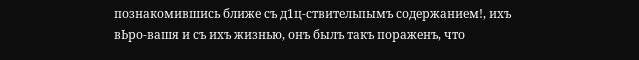познакомившись ближе съ д1ц-ствительпымъ содержанием!, ихъ вЬро-вашя и съ ихъ жизнью, онъ былъ такъ пораженъ, что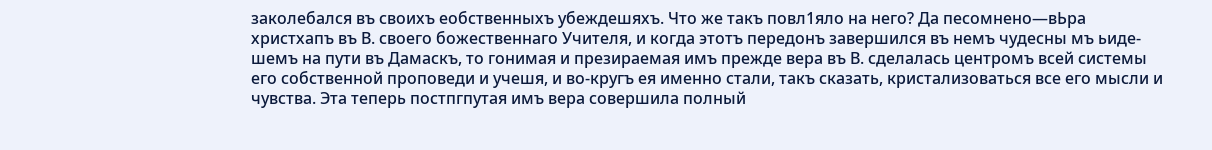заколебался въ своихъ еобственныхъ убеждешяхъ. Что же такъ повл1яло на него? Да песомнено—вЬра христхапъ въ В. своего божественнаго Учителя, и когда этотъ передонъ завершился въ немъ чудесны мъ ьиде-шемъ на пути въ Дамаскъ, то гонимая и презираемая имъ прежде вера въ В. сделалась центромъ всей системы его собственной проповеди и учешя, и во-кругъ ея именно стали, такъ сказать, кристализоваться все его мысли и чувства. Эта теперь постпгпутая имъ вера совершила полный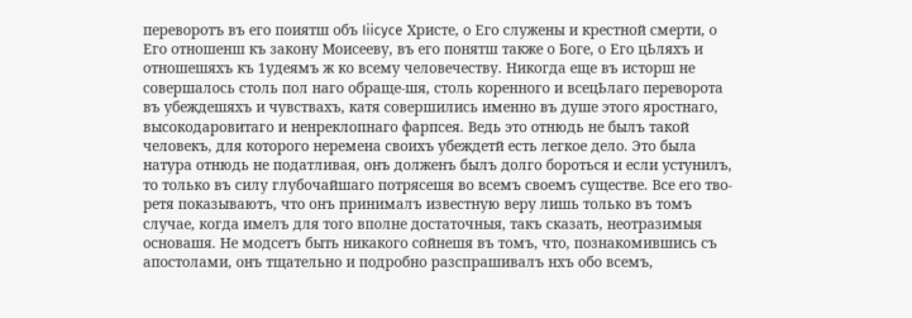переворотъ въ его поиятш объ Iiicyce Христе, о Его служены и крестной смерти, о Его отношенш къ закону Моисееву, въ его понятш также о Боге, о Его цЬляхъ и отношешяхъ къ 1удеямъ ж ко всему человечеству. Никогда еще въ исторш не совершалось столь пол наго обраще-шя, столь коренного и всецЬлаго переворота въ убеждешяхъ и чувствахъ, катя совершились именно въ душе этого яростнаго, высокодаровитаго и ненреклопнаго фарпсея. Ведь это отнюдь не былъ такой человекъ, для которого неремена своихъ убеждетй есть легкое дело. Это была натура отнюдь не податливая, онъ долженъ былъ долго бороться и если устунилъ, то только въ силу глубочайшаго потрясешя во всемъ своемъ существе. Все его тво-ретя показываютъ, что онъ принималъ известную веру лишь только въ томъ случае, когда имелъ для того вполне достаточныя, такъ сказать, неотразимыя основашя. Не модсетъ быть никакого сойнешя въ томъ, что, познакомившись съ апостолами, онъ тщательно и подробно разспрашивалъ нхъ обо всемъ,